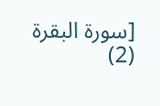[سورة البقرة (2)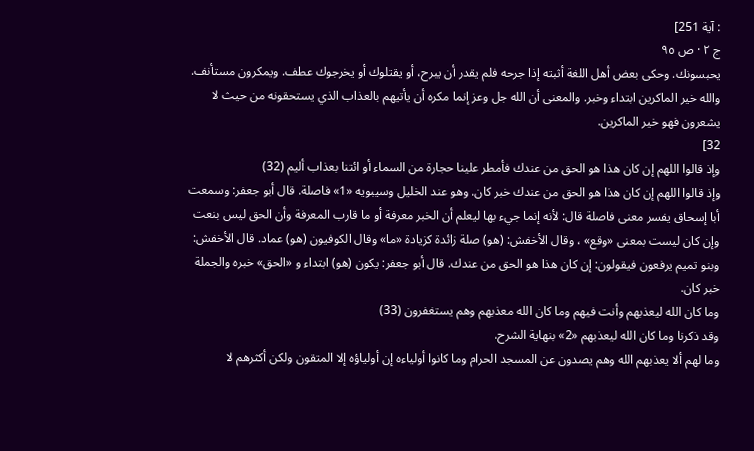: آية 251]
ج ٢ · ص ٩٥
يحبسونك. وحكى بعض أهل اللغة أثبته إذا جرحه فلم يقدر أن يبرح، أو يقتلوك أو يخرجوك عطف. ويمكرون مستأنف. والله خير الماكرين ابتداء وخبر. والمعنى أن الله جل وعز إنما مكره أن يأتيهم بالعذاب الذي يستحقونه من حيث لا يشعرون فهو خير الماكرين.
32]
وإذ قالوا اللهم إن كان هذا هو الحق من عندك فأمطر علينا حجارة من السماء أو ائتنا بعذاب أليم (32)
وإذ قالوا اللهم إن كان هذا هو الحق من عندك خبر كان. وهو عند الخليل وسيبويه «1» فاصلة. قال أبو جعفر: وسمعت أبا إسحاق يفسر معنى فاصلة قال: لأنه إنما جيء بها ليعلم أن الخبر معرفة أو ما قارب المعرفة وأن الحق ليس بنعت وإن كان ليست بمعنى «وقع» ، وقال الأخفش: (هو) صلة زائدة كزيادة «ما» وقال الكوفيون (هو) عماد. قال الأخفش: وبنو تميم يرفعون فيقولون: إن كان هذا هو الحق من عندك. قال أبو جعفر: يكون (هو) ابتداء و «الحق» خبره والجملة خبر كان.
وما كان الله ليعذبهم وأنت فيهم وما كان الله معذبهم وهم يستغفرون (33)
وقد ذكرنا وما كان الله ليعذبهم «2» بنهاية الشرح.
وما لهم ألا يعذبهم الله وهم يصدون عن المسجد الحرام وما كانوا أولياءه إن أولياؤه إلا المتقون ولكن أكثرهم لا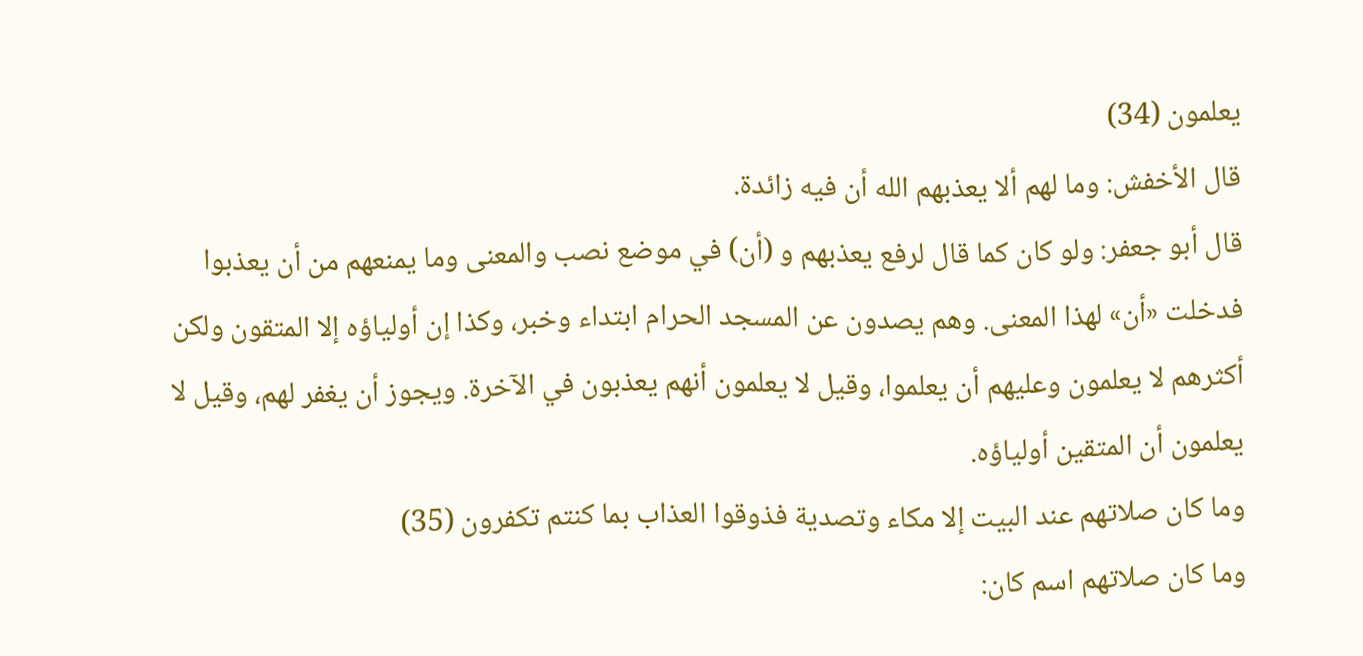يعلمون (34)
قال الأخفش: وما لهم ألا يعذبهم الله أن فيه زائدة.
قال أبو جعفر: ولو كان كما قال لرفع يعذبهم و (أن) في موضع نصب والمعنى وما يمنعهم من أن يعذبوا فدخلت «أن» لهذا المعنى. وهم يصدون عن المسجد الحرام ابتداء وخبر، وكذا إن أولياؤه إلا المتقون ولكن أكثرهم لا يعلمون وعليهم أن يعلموا، وقيل لا يعلمون أنهم يعذبون في الآخرة. ويجوز أن يغفر لهم، وقيل لا يعلمون أن المتقين أولياؤه.
وما كان صلاتهم عند البيت إلا مكاء وتصدية فذوقوا العذاب بما كنتم تكفرون (35)
وما كان صلاتهم اسم كان: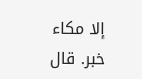إلا مكاء خبر. قال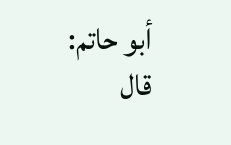أبو حاتم: قال